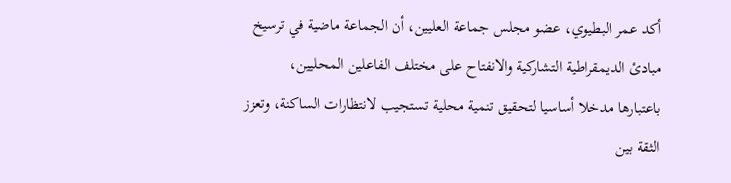أكد عمر البطيوي، عضو مجلس جماعة العليين، أن الجماعة ماضية في ترسيخ مبادئ الديمقراطية التشاركية والانفتاح على مختلف الفاعلين المحليين، باعتبارها مدخلا أساسيا لتحقيق تنمية محلية تستجيب لانتظارات الساكنة، وتعزز الثقة بين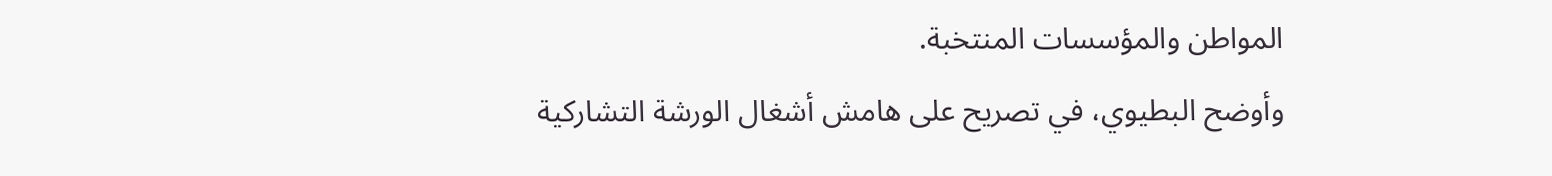المواطن والمؤسسات المنتخبة.
وأوضح البطيوي، في تصريح على هامش أشغال الورشة التشاركية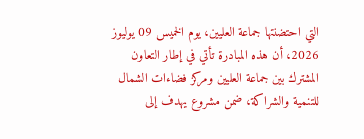التي احتضنتها جماعة العليين، يوم الخميس 09 يوليوز 2026، أن هذه المبادرة تأتي في إطار التعاون المشترك بين جماعة العليين ومركز فضاءات الشمال للتنمية والشراكة، ضمن مشروع يهدف إلى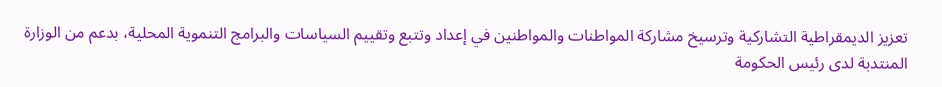تعزيز الديمقراطية التشاركية وترسيخ مشاركة المواطنات والمواطنين في إعداد وتتبع وتقييم السياسات والبرامج التنموية المحلية، بدعم من الوزارة المنتدبة لدى رئيس الحكومة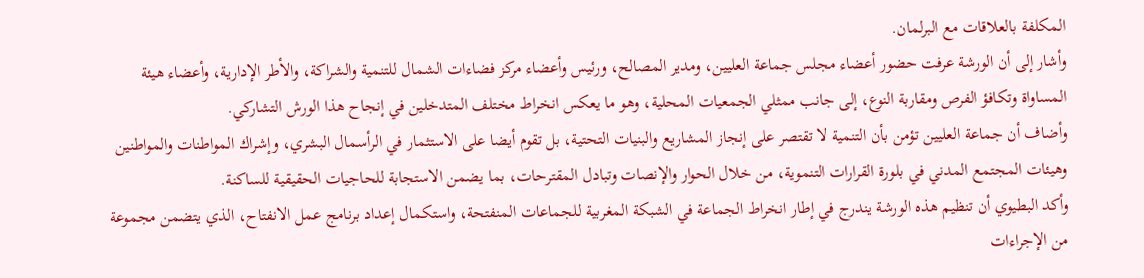المكلفة بالعلاقات مع البرلمان.
وأشار إلى أن الورشة عرفت حضور أعضاء مجلس جماعة العليين، ومدير المصالح، ورئيس وأعضاء مركز فضاءات الشمال للتنمية والشراكة، والأطر الإدارية، وأعضاء هيئة المساواة وتكافؤ الفرص ومقاربة النوع، إلى جانب ممثلي الجمعيات المحلية، وهو ما يعكس انخراط مختلف المتدخلين في إنجاح هذا الورش التشاركي.
وأضاف أن جماعة العليين تؤمن بأن التنمية لا تقتصر على إنجاز المشاريع والبنيات التحتية، بل تقوم أيضا على الاستثمار في الرأسمال البشري، وإشراك المواطنات والمواطنين وهيئات المجتمع المدني في بلورة القرارات التنموية، من خلال الحوار والإنصات وتبادل المقترحات، بما يضمن الاستجابة للحاجيات الحقيقية للساكنة.
وأكد البطيوي أن تنظيم هذه الورشة يندرج في إطار انخراط الجماعة في الشبكة المغربية للجماعات المنفتحة، واستكمال إعداد برنامج عمل الانفتاح، الذي يتضمن مجموعة من الإجراءات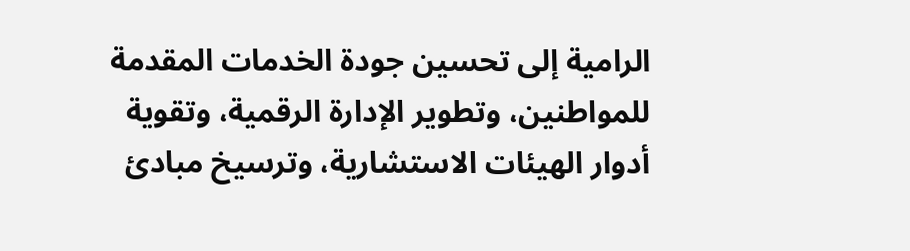الرامية إلى تحسين جودة الخدمات المقدمة للمواطنين، وتطوير الإدارة الرقمية، وتقوية أدوار الهيئات الاستشارية، وترسيخ مبادئ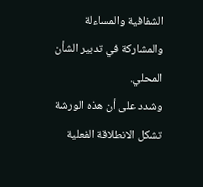الشفافية والمساءلة والمشاركة في تدبير الشأن المحلي.
وشدد على أن هذه الورشة تشكل الانطلاقة الفعلية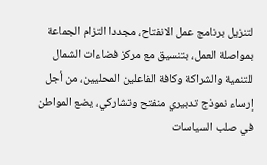لتنزيل برنامج عمل الانفتاح، مجددا التزام الجماعة بمواصلة العمل، بتنسيق مع مركز فضاءات الشمال للتنمية والشراكة وكافة الفاعلين المحليين، من أجل إرساء نموذج تدبيري منفتح وتشاركي، يضع المواطن في صلب السياسات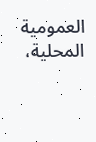العمومية المحلية،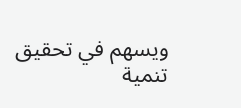ويسهم في تحقيق تنمية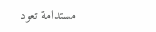مستدامة تعود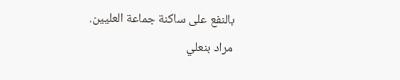بالنفع على ساكنة جماعة العليين.
مراد بنعلي